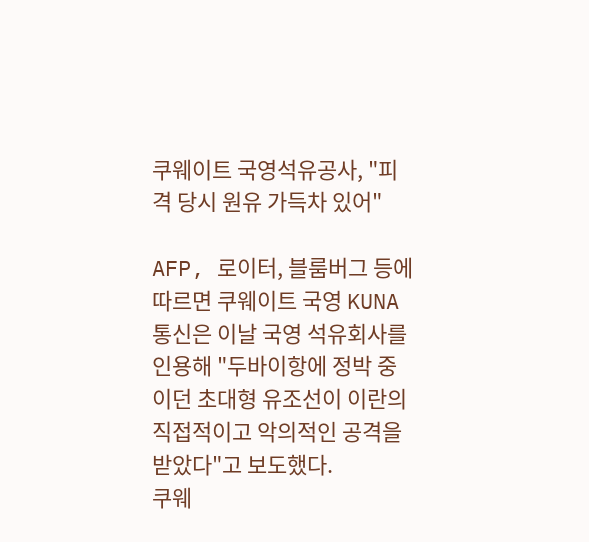쿠웨이트 국영석유공사, "피격 당시 원유 가득차 있어"

AFP, 로이터, 블룸버그 등에 따르면 쿠웨이트 국영 KUNA 통신은 이날 국영 석유회사를 인용해 "두바이항에 정박 중이던 초대형 유조선이 이란의 직접적이고 악의적인 공격을 받았다"고 보도했다.
쿠웨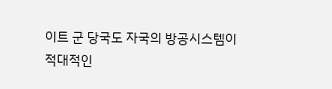이트 군 당국도 자국의 방공시스템이 적대적인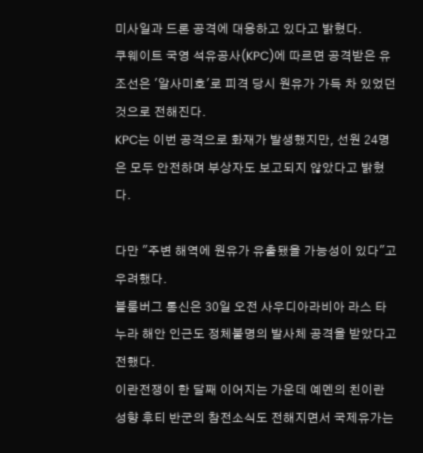미사일과 드론 공격에 대응하고 있다고 밝혔다.
쿠웨이트 국영 석유공사(KPC)에 따르면 공격받은 유조선은 '알사미호'로 피격 당시 원유가 가득 차 있었던 것으로 전해진다.
KPC는 이번 공격으로 화재가 발생했지만, 선원 24명은 모두 안전하며 부상자도 보고되지 않았다고 밝혔다.

다만 "주변 해역에 원유가 유출됐을 가능성이 있다"고 우려했다.
블룸버그 통신은 30일 오전 사우디아라비아 라스 타누라 해안 인근도 정체불명의 발사체 공격을 받았다고 전했다.
이란전쟁이 한 달째 이어지는 가운데 예멘의 친이란 성향 후티 반군의 참전소식도 전해지면서 국제유가는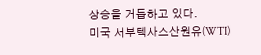상승을 거듭하고 있다.
미국 서부텍사스산원유(WTI)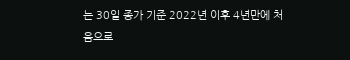는 30일 종가 기준 2022년 이후 4년만에 처음으로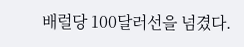배럴당 100달러선을 넘겼다.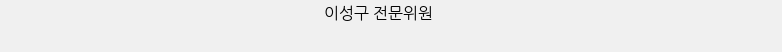이성구 전문위원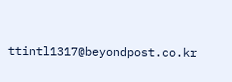ttintl1317@beyondpost.co.kr